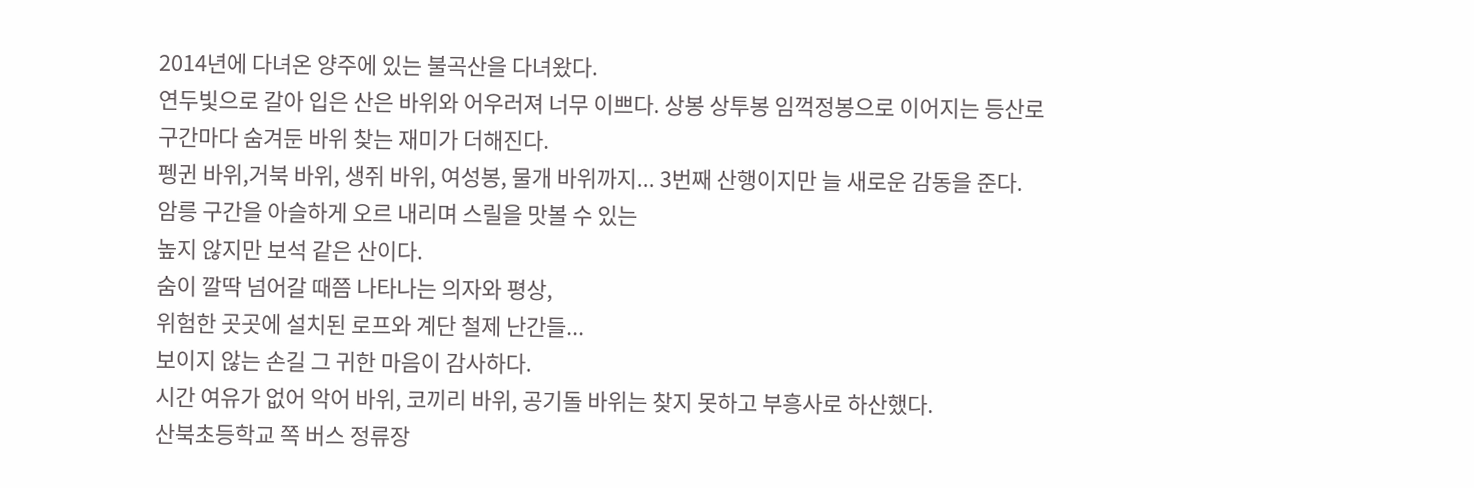2014년에 다녀온 양주에 있는 불곡산을 다녀왔다.
연두빛으로 갈아 입은 산은 바위와 어우러져 너무 이쁘다. 상봉 상투봉 임꺽정봉으로 이어지는 등산로
구간마다 숨겨둔 바위 찾는 재미가 더해진다.
펭귄 바위,거북 바위, 생쥐 바위, 여성봉, 물개 바위까지... 3번째 산행이지만 늘 새로운 감동을 준다.
암릉 구간을 아슬하게 오르 내리며 스릴을 맛볼 수 있는
높지 않지만 보석 같은 산이다.
숨이 깔딱 넘어갈 때쯤 나타나는 의자와 평상,
위험한 곳곳에 설치된 로프와 계단 철제 난간들...
보이지 않는 손길 그 귀한 마음이 감사하다.
시간 여유가 없어 악어 바위, 코끼리 바위, 공기돌 바위는 찾지 못하고 부흥사로 하산했다.
산북초등학교 쪽 버스 정류장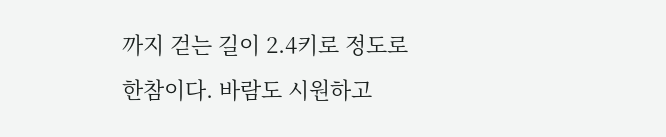까지 걷는 길이 2.4키로 정도로 한참이다. 바람도 시원하고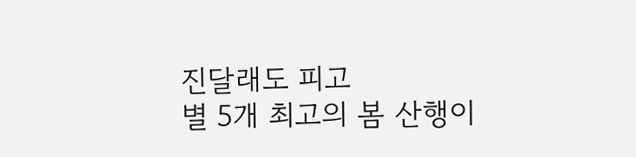진달래도 피고
별 5개 최고의 봄 산행이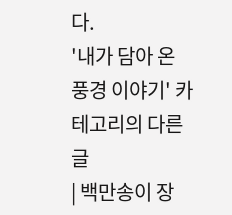다.
'내가 담아 온 풍경 이야기' 카테고리의 다른 글
| 백만송이 장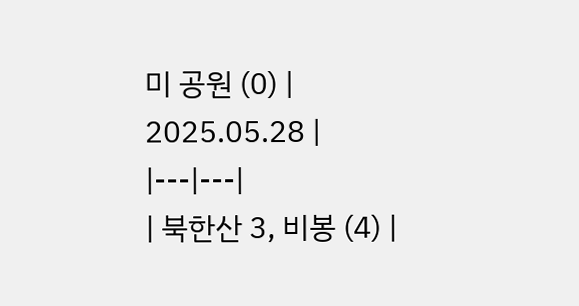미 공원 (0) | 2025.05.28 |
|---|---|
| 북한산 3, 비봉 (4) |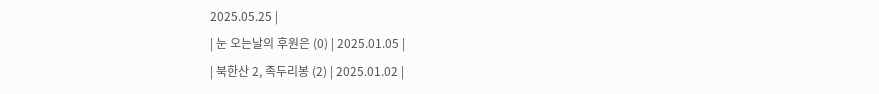2025.05.25 |
| 눈 오는날의 후원은 (0) | 2025.01.05 |
| 북한산 2, 족두리봉 (2) | 2025.01.02 |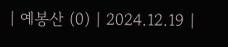| 예봉산 (0) | 2024.12.19 |